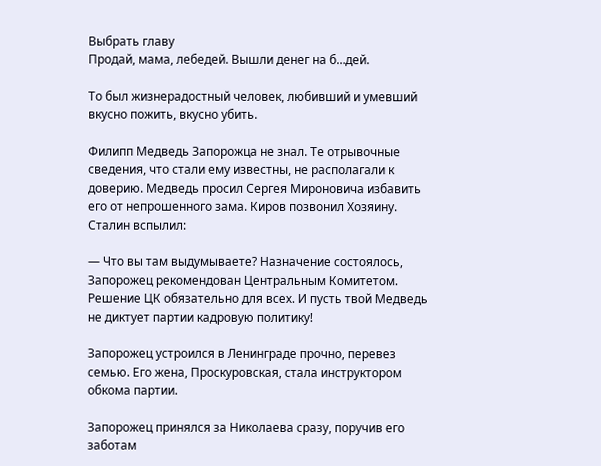Выбрать главу
Продай, мама, лебедей. Вышли денег на б…дей.

То был жизнерадостный человек, любивший и умевший вкусно пожить, вкусно убить.

Филипп Медведь Запорожца не знал. Те отрывочные сведения, что стали ему известны, не располагали к доверию. Медведь просил Сергея Мироновича избавить его от непрошенного зама. Киров позвонил Хозяину. Сталин вспылил:

— Что вы там выдумываете? Назначение состоялось, Запорожец рекомендован Центральным Комитетом. Решение ЦК обязательно для всех. И пусть твой Медведь не диктует партии кадровую политику!

Запорожец устроился в Ленинграде прочно, перевез семью. Его жена, Проскуровская, стала инструктором обкома партии.

Запорожец принялся за Николаева сразу, поручив его заботам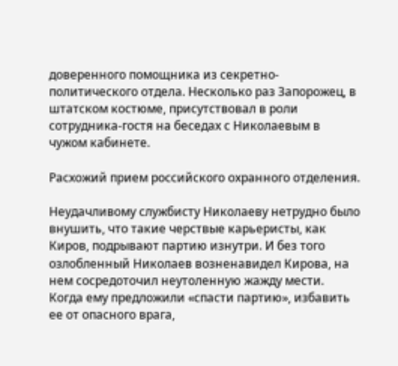доверенного помощника из секретно-политического отдела. Несколько раз Запорожец, в штатском костюме, присутствовал в роли сотрудника-гостя на беседах с Николаевым в чужом кабинете.

Расхожий прием российского охранного отделения.

Неудачливому службисту Николаеву нетрудно было внушить, что такие черствые карьеристы, как Киров, подрывают партию изнутри. И без того озлобленный Николаев возненавидел Кирова, на нем сосредоточил неутоленную жажду мести. Когда ему предложили «спасти партию», избавить ее от опасного врага,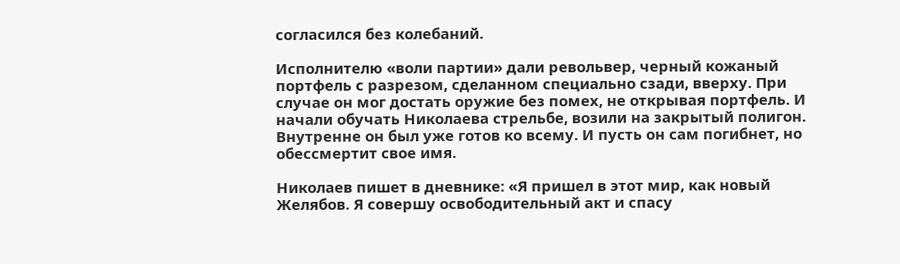согласился без колебаний.

Исполнителю «воли партии» дали револьвер, черный кожаный портфель с разрезом, сделанном специально сзади, вверху. При случае он мог достать оружие без помех, не открывая портфель. И начали обучать Николаева стрельбе, возили на закрытый полигон. Внутренне он был уже готов ко всему. И пусть он сам погибнет, но обессмертит свое имя.

Николаев пишет в дневнике: «Я пришел в этот мир, как новый Желябов. Я совершу освободительный акт и спасу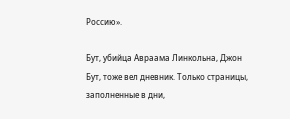Россию».

Бут, убийца Авраама Линкольна, Джон Бут, тоже вел дневник. Только страницы, заполненные в дни,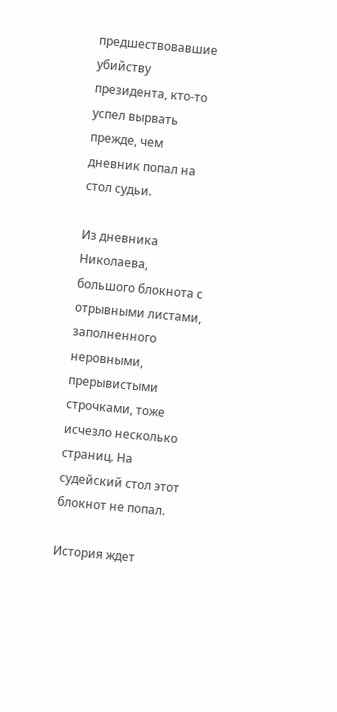предшествовавшие убийству президента, кто-то успел вырвать прежде, чем дневник попал на стол судьи.

Из дневника Николаева, большого блокнота с отрывными листами, заполненного неровными, прерывистыми строчками, тоже исчезло несколько страниц. На судейский стол этот блокнот не попал.

История ждет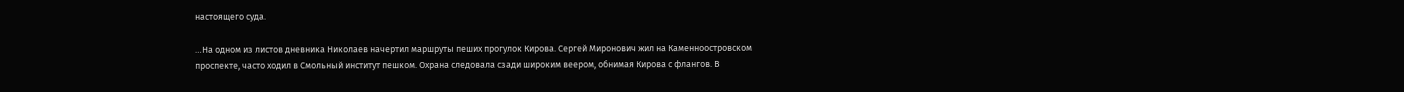настоящего суда.

…На одном из листов дневника Николаев начертил маршруты пеших прогулок Кирова. Сергей Миронович жил на Каменноостровском проспекте, часто ходил в Смольный институт пешком. Охрана следовала сзади широким веером, обнимая Кирова с флангов. В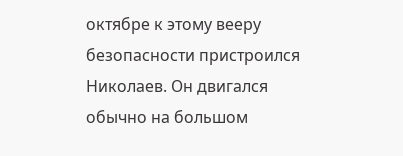октябре к этому вееру безопасности пристроился Николаев. Он двигался обычно на большом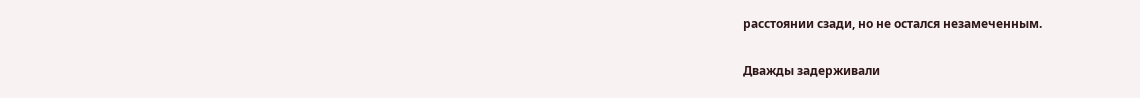расстоянии сзади, но не остался незамеченным.

Дважды задерживали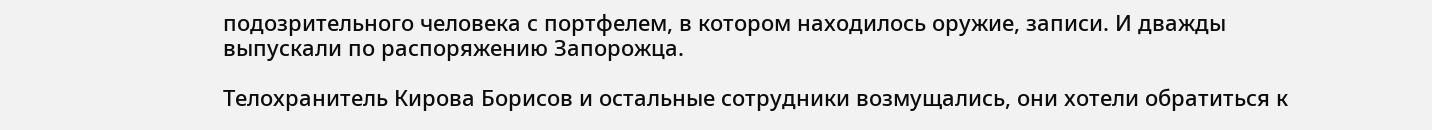подозрительного человека с портфелем, в котором находилось оружие, записи. И дважды выпускали по распоряжению Запорожца.

Телохранитель Кирова Борисов и остальные сотрудники возмущались, они хотели обратиться к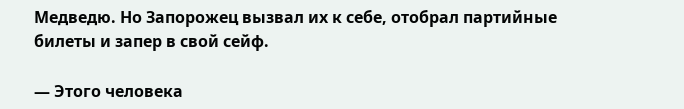Медведю. Но Запорожец вызвал их к себе, отобрал партийные билеты и запер в свой сейф.

— Этого человека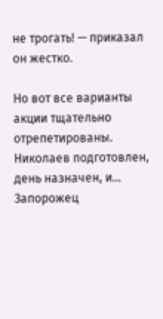не трогать! — приказал он жестко.

Но вот все варианты акции тщательно отрепетированы. Николаев подготовлен, день назначен, и… Запорожец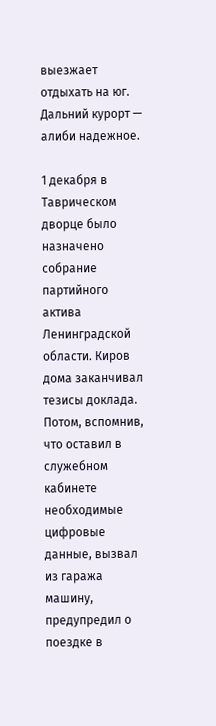выезжает отдыхать на юг. Дальний курорт — алиби надежное.

1 декабря в Таврическом дворце было назначено собрание партийного актива Ленинградской области. Киров дома заканчивал тезисы доклада. Потом, вспомнив, что оставил в служебном кабинете необходимые цифровые данные, вызвал из гаража машину, предупредил о поездке в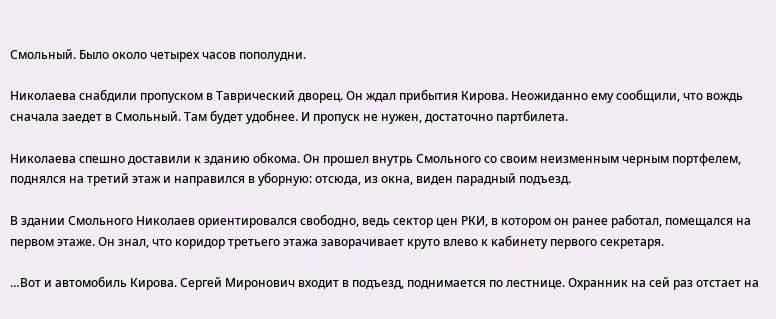Смольный. Было около четырех часов пополудни.

Николаева снабдили пропуском в Таврический дворец. Он ждал прибытия Кирова. Неожиданно ему сообщили, что вождь сначала заедет в Смольный. Там будет удобнее. И пропуск не нужен, достаточно партбилета.

Николаева спешно доставили к зданию обкома. Он прошел внутрь Смольного со своим неизменным черным портфелем, поднялся на третий этаж и направился в уборную: отсюда, из окна, виден парадный подъезд.

В здании Смольного Николаев ориентировался свободно, ведь сектор цен РКИ, в котором он ранее работал, помещался на первом этаже. Он знал, что коридор третьего этажа заворачивает круто влево к кабинету первого секретаря.

…Вот и автомобиль Кирова. Сергей Миронович входит в подъезд, поднимается по лестнице. Охранник на сей раз отстает на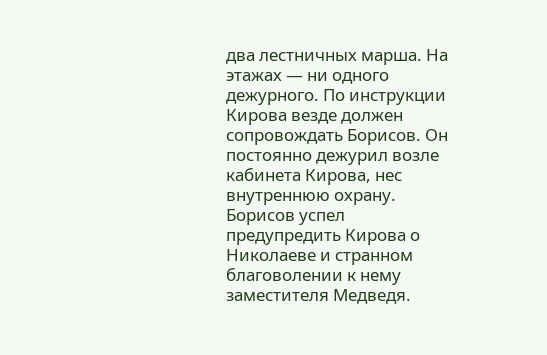два лестничных марша. На этажах — ни одного дежурного. По инструкции Кирова везде должен сопровождать Борисов. Он постоянно дежурил возле кабинета Кирова, нес внутреннюю охрану. Борисов успел предупредить Кирова о Николаеве и странном благоволении к нему заместителя Медведя.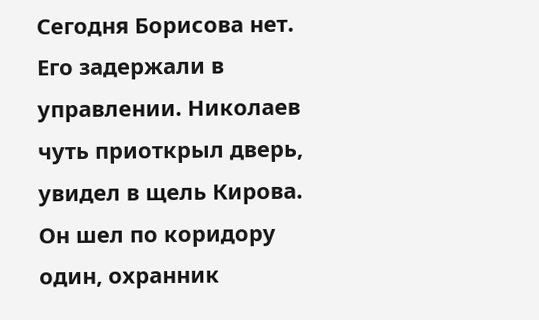Сегодня Борисова нет. Его задержали в управлении. Николаев чуть приоткрыл дверь, увидел в щель Кирова. Он шел по коридору один, охранник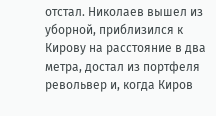отстал. Николаев вышел из уборной, приблизился к Кирову на расстояние в два метра, достал из портфеля револьвер и, когда Киров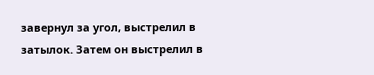завернул за угол, выстрелил в затылок. Затем он выстрелил в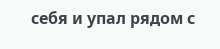себя и упал рядом с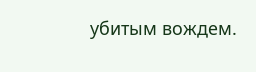убитым вождем.